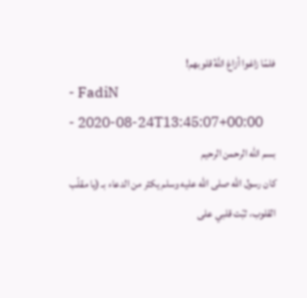فلمّا زاغوا أزاغ اللَّهُ قلوبهم!
- FadiN
- 2020-08-24T13:45:07+00:00
بسم الله الرحمن الرحيم
كان رسول الله صلى الله عليه وسلم يكثر من الدعاء بـ (يا مقلّب القلوب، ثبّت قلبي على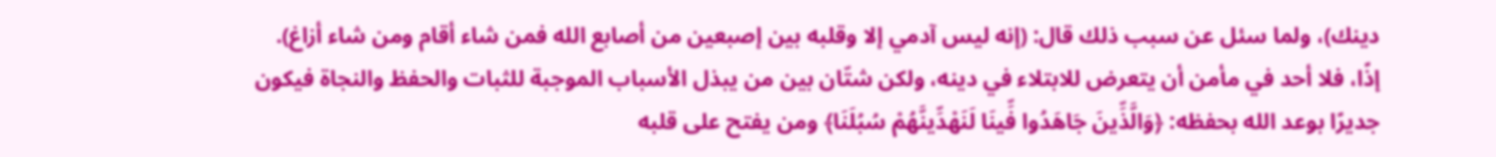دينك)، ولما سئل عن سبب ذلك قال: (إنه ليس آدمي إلا وقلبه بين إصبعين من أصابع الله فمن شاء أقام ومن شاء أزاغ).
إذًا، فلا أحد في مأمن أن يتعرض للابتلاء في دينه، ولكن شتّان بين من يبذل الأسباب الموجبة للثبات والحفظ والنجاة فيكون جديرًا بوعد الله بحفظه: ﴿وَالَّذِّينَ جَاهَدُوا فِّينَا لَنَهْدِّينَّهُمْ سُبُلَنَا﴾ ومن يفتح على قلبه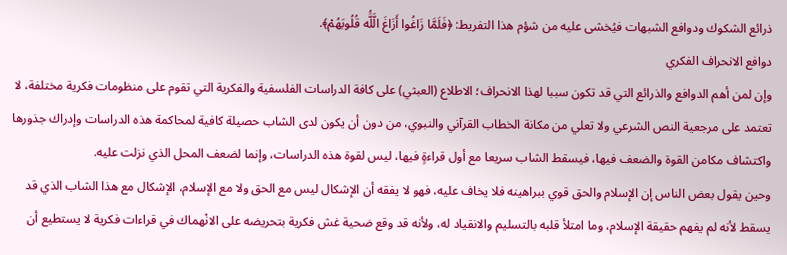ذرائع الشكوك ودوافع الشبهات فيُخشى عليه من شؤم هذا التفريط: ﴿فَلَمَّا زَاغُوا أَزَاغَ الَّلَُّه قُلُوبَهُمْ﴾.
دوافع الانحراف الفكري
وإن لمن أهم الدوافع والذرائع التي قد تكون سببا لهذا الانحراف؛ الاطلاع (العبثي) على كافة الدراسات الفلسفية والفكرية التي تقوم على منظومات فكرية مختلفة، لا تعتمد على مرجعية النص الشرعي ولا تعلي من مكانة الخطاب القرآني والنبوي، من دون أن يكون لدى الشاب حصيلة كافية لمحاكمة هذه الدراسات وإدراك جذورها واكتشاف مكامن القوة والضعف فيها، فيسقط الشاب سريعا مع أول قراءةٍ فيها، ليس لقوة هذه الدراسات، وإنما لضعف المحل الذي نزلت عليه.
وحين يقول بعض الناس إن الإسلام والحق قوي ببراهينه فلا يخاف عليه، فهو لا يفقه أن الإشكال ليس مع الحق ولا مع الإسلام، الإشكال مع هذا الشاب الذي قد يسقط لأنه لم يفهم حقيقة الإسلام، وما امتلأ قلبه بالتسليم والانقياد له، ولأنه قد وقع ضحية غش فكرية بتحريضه على الانْهماك في قراءات فكرية لا يستطيع أن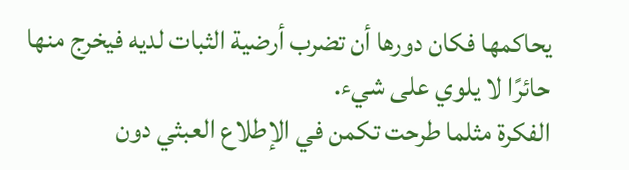يحاكمها فكان دورها أن تضرب أرضية الثبات لديه فيخرج منها حائرًا لا يلوي على شيء.
الفكرة مثلما طرحت تكمن في الإطلاع العبثي دون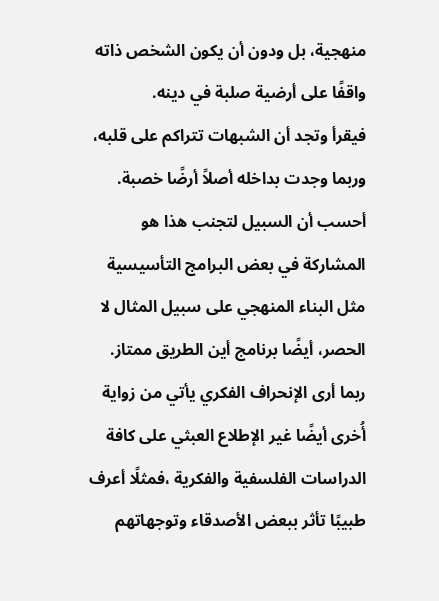منهجية، بل ودون أن يكون الشخص ذاته واقفًا على أرضية صلبة في دينه.
فيقرأ وتجد أن الشبهات تتراكم على قلبه، وربما وجدت بداخله أصلاً أرضًا خصبة.
أحسب أن السبيل لتجنب هذا هو المشاركة في بعض البرامج التأسيسية مثل البناء المنهجي على سبيل المثال لا الحصر، أيضًا برنامج أين الطريق ممتاز.
ربما أرى الإنحراف الفكري يأتي من زواية أُخرى أيضًا غير الإطلاع العبثي على كافة الدراسات الفلسفية والفكرية ،فمثلًا أعرف طبيبًا تأثر ببعض الأصدقاء وتوجهاتهم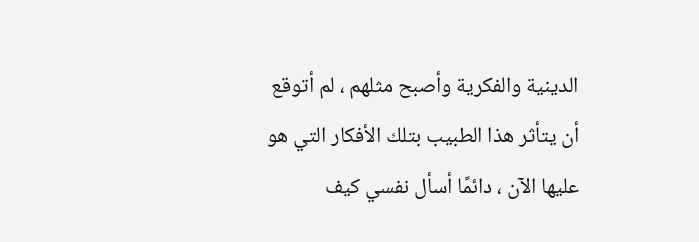الدينية والفكرية وأصبح مثلهم ، لم أتوقع أن يتأثر هذا الطبيب بتلك الأفكار التي هو عليها الآن ، دائمًا أسأل نفسي كيف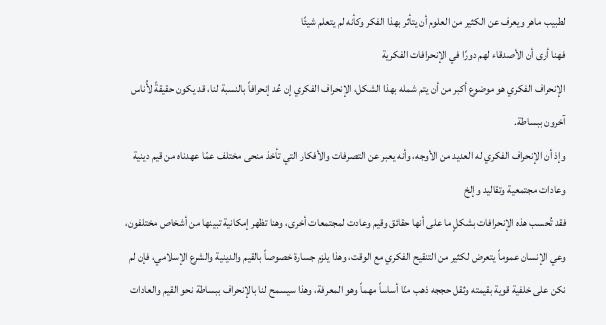لطبيب ماهر ويعرف عن الكثير من العلوم أن يتأثر بهذا الفكر وكأنه لم يتعلم شيئًا
فهنا أرى أن الأصدقاء لهم دورًا في الإنحرافات الفكرية
الإنحراف الفكري هو موضوع أكبر من أن يتم شمله بهذا الشكل، الإنحراف الفكري إن عُد إنحرافاً بالنسبة لنا، قد يكون حقيقةً لأُناس آخرون ببساطة.
وإذ أن الإنحراف الفكري له العديد من الأوجه، وأنه يعبر عن التصرفات والأفكار التي تأخذ منحى مختلف عمّا عهدناه من قيم دينية وعادات مجتمعية وتقاليد وإلخ
فقد تُحسب هذه الإنحرافات بشكلٍ ما على أنها حقائق وقيم وعادت لمجتمعات أخرى، وهنا تظهر إمكانية تبينها من أشخاص مختلفون، وعي الإنسان عموماً يتعرض لكثير من التنقيح الفكري مع الوقت، وهذا يلزم جسارة خصوصاً بالقيم والدينية والشرع الإسلامي، فإن لم نكن على خلفية قوية بقيمته وثقل حججه ذهب منّا أساساً مهماً وهو المعرفة، وهذا سيسمح لنا بالإنحراف ببساطة نحو القيم والعادات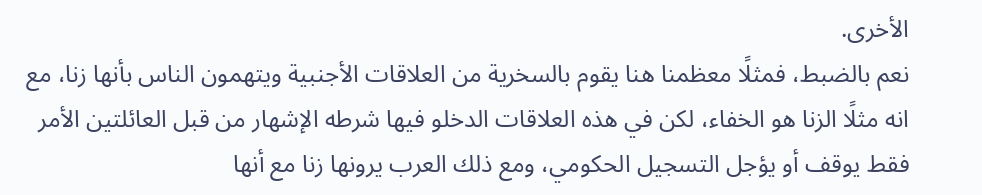الأخرى.
نعم بالضبط، فمثلًا معظمنا هنا يقوم بالسخرية من العلاقات الأجنبية ويتهمون الناس بأنها زنا، مع انه مثلًا الزنا هو الخفاء، لكن في هذه العلاقات الدخلو فيها شرطه الإشهار من قبل العائلتين الأمر فقط يوقف أو يؤجل التسجيل الحكومي، ومع ذلك العرب يرونها زنا مع أنها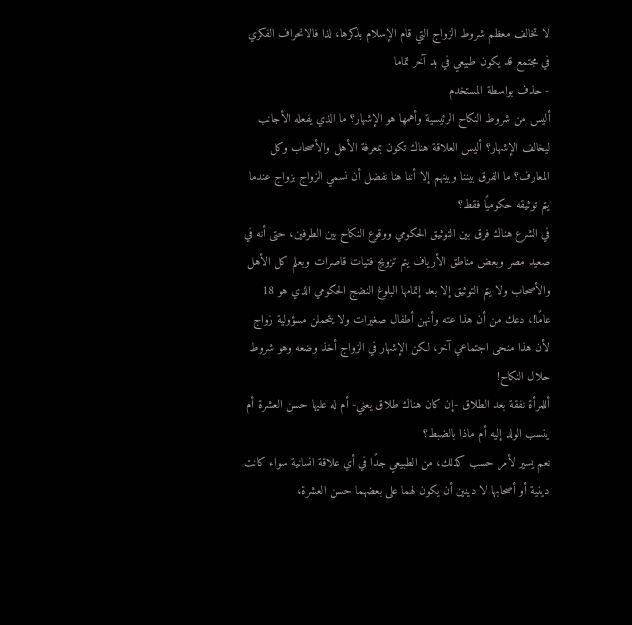لا تخالف معظم شروط الزواج التي قام الإسلام بذكرها، لذا فالانحراف الفكري في مجتمع قد يكون طبيعي في بد آخر تماما
- حذف بواسطة المستخدم
أليس من شروط النكاح الرئيسية وأهمها هو الإشهار؟ ما الذي يفعله الأجانب ليخالف الإشهار؟ أليس العلاقة هناك تكون بمعرفة الأهل والأصحاب وكل المعارف؟ ما الفرق بيننا وبينهم إلا أننا هنا نفضل أن نسمي الزواج بزواج عندما يتم توثيقه حكوميًا فقط؟
في الشرع هناك فرق بين التوثيق الحكومي ووقوع النكاح بين الطرفين، حتى أنه في صعيد مصر وبعض مناطق الأرياف يتم تزويج فتيات قاصرات وبعلم كل الأهل والأصحاب ولا يتم التوثيق إلا بعد إتمامها البلوغ النضج الحكومي الذي هو 18 عامًا!، دعك من أن هذا عته وأنهن أطفال صغيرات ولا يتحملن مسؤولية زواج لأن هذا منحى اجتماعي آخر، لكن الإشهار في الزواج أخذ وضعه وهو شروط حلال النكاح!
أللمرأة نفقة بعد الطلاق -إن كان هناك طلاق يعني- أم له عليها حسن العشرة أم ينسب الولد إليه أم ماذا بالضبط؟
نعم يسير لأمر حسب كذلك، من الطبيعي جدًا في أي علاقة انسانية سواء كانت دينية أو أصحابها لا دينين أن يكون لهما على بعضهما حسن العشرة،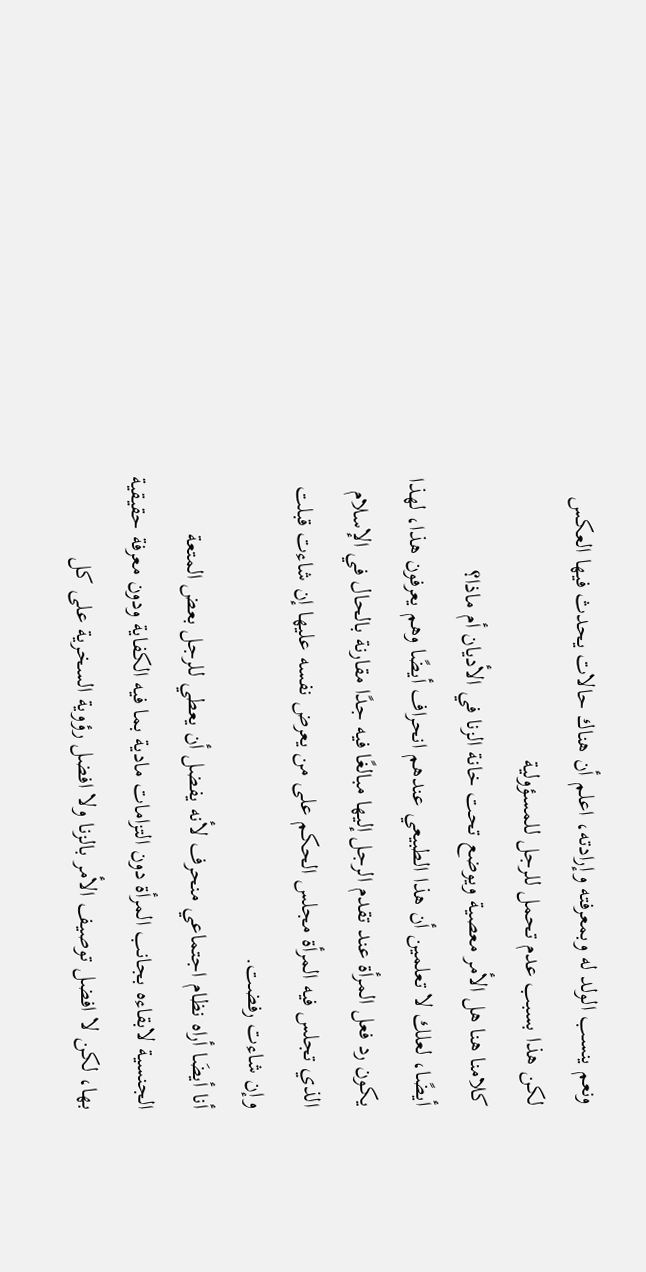ونعم ينسب الولد له وبمعرفته وإرادته، اعلم أن هناك حالات يحدث فيها العكس لكن هذا بسبب عدم تحمل للرجل للمسؤولية
كلامنا هنا هل الأمر معصية ويوضع تحت خانة الزنا في الأديان أم ماذا؟
أيضًا، لعلك لا تعلمين أن هذا الطبيعي عندهم انحراف أيضًا وهم يعرفون هذا، لهذا يكون رد فعل المرأة عند تقدم الرجل إليها مبالغًا فيه جدًا مقارنة بالحال في الإسلام الذي تجلس فيه المرأة مجلس الحكم على من يعرض نفسه عليها إن شاءت قبلت وإن شاءت رفضت.
أنا أيضَا أراه نظام اجتماعي منحرف لأنه يفضل أن يعطي للرجل بعض المتعة الجنسية لابقاءه بجانب المرأة دون التزامات مادية بما فيه الكفاية ودون معرفة حقيقية بها، لكن لا افضل توصيف الأمر بالزنا ولا افضل رؤوية السخرية على كل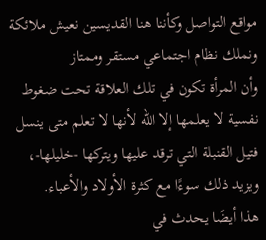مواقع التواصل وكأننا هنا القديسين نعيش ملائكة ونملك نظام اجتماعي مستقر وممتاز
وأن المرأة تكون في تلك العلاقة تحت ضغوط نفسية لا يعلمها إلا الله لأنها لا تعلم متى ينسل فتيل القنبلة التي ترقد عليها ويتركها -خليلها-، ويزيد ذلك سوءًا مع كثرة الأولاد والأعباء.
هذا أيضَا يحدث في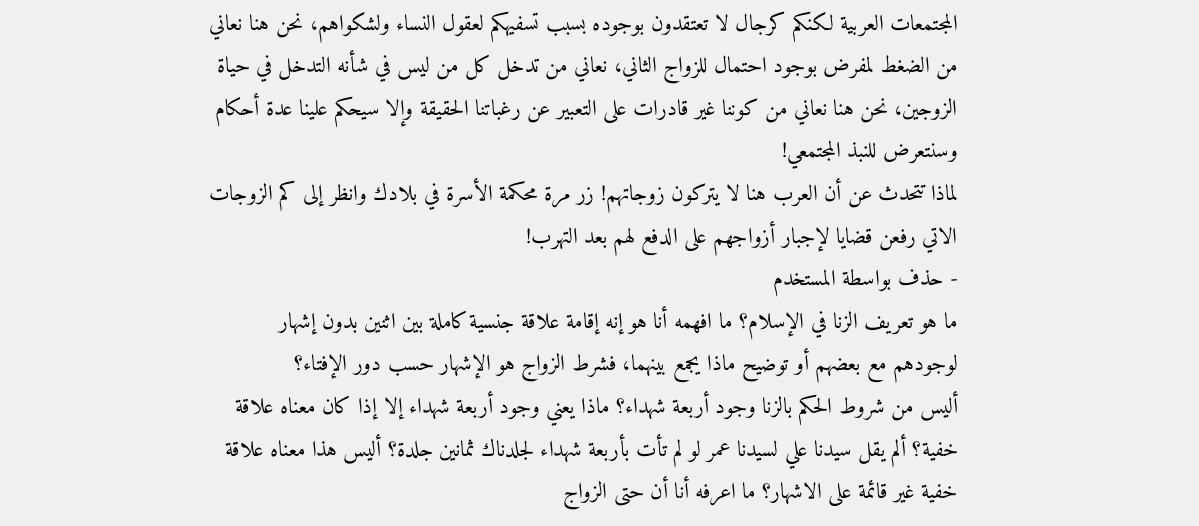المجتمعات العربية لكنكم كرجال لا تعتقدون بوجوده بسبب تسفيهكم لعقول النساء ولشكواهم، نحن هنا نعاني من الضغط لمفرض بوجود احتمال للزواج الثاني، نعاني من تدخل كل من ليس في شأنه التدخل في حياة الزوجين، نحن هنا نعاني من كوننا غير قادرات على التعبير عن رغباتنا الحقيقة وإلا سيحكم علينا عدة أحكام وسنتعرض للنبذ المجتمعي!
لماذا تتحدث عن أن العرب هنا لا يتركون زوجاتهم! زر مرة محكمة الأسرة في بلادك وانظر إلى كم الزوجات الاتي رفعن قضايا لإجبار أزواجهم على الدفع لهم بعد التهرب!
- حذف بواسطة المستخدم
ما هو تعريف الزنا في الإسلام؟ ما افهمه أنا هو إنه إقامة علاقة جنسية كاملة بين اثنين بدون إشهار لوجودهم مع بعضهم أو توضيح ماذا يجمع بينهما، فشرط الزواج هو الإشهار حسب دور الإفتاء؟
أليس من شروط الحكم بالزنا وجود أربعة شهداء؟ ماذا يعني وجود أربعة شهداء إلا إذا كان معناه علاقة خفية؟ ألم يقل سيدنا علي لسيدنا عمر لو لم تأت بأربعة شهداء لجلدناك ثمانين جلدة؟ أليس هذا معناه علاقة خفية غير قائمة على الاشهار؟ ما اعرفه أنا أن حتى الزواج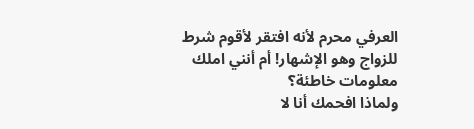العرفي محرم لأنه افتقر لأقوم شرط للزواج وهو الإشهار! أم أنني املك معلومات خاطئة؟
ولماذا افحمك أنا لا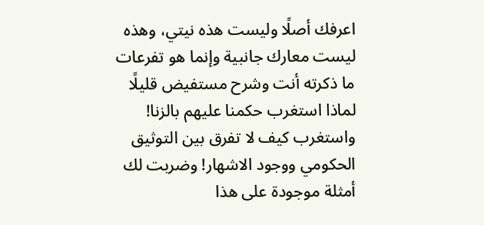اعرفك أصلًا وليست هذه نيتي، وهذه ليست معارك جانبية وإنما هو تفرعات ما ذكرته أنت وشرح مستفيض قليلًا لماذا استغرب حكمنا عليهم بالزنا! واستغرب كيف لا تفرق بين التوثيق الحكومي ووجود الاشهار! وضربت لك أمثلة موجودة على هذا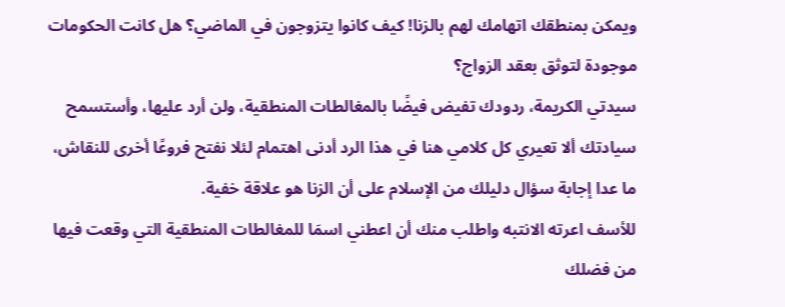ويمكن بمنطقك اتهامك لهم بالزنا! كيف كانوا يتزوجون في الماضي؟ هل كانت الحكومات موجودة لتوثق بعقد الزواج؟
سيدتي الكريمة، ردودك تفيض فيضًا بالمغالطات المنطقية، ولن أرد عليها، وأستسمح سيادتك ألا تعيري كل كلامي هنا في هذا الرد أدنى اهتمام لئلا نفتح فروعًا أخرى للنقاش، ما عدا إجابة سؤال دليلك من الإسلام على أن الزنا هو علاقة خفية.
للأسف اعرته الانتبه واطلب منك أن اعطني اسمَا للمغالطات المنطقية التي وقعت فيها من فضلك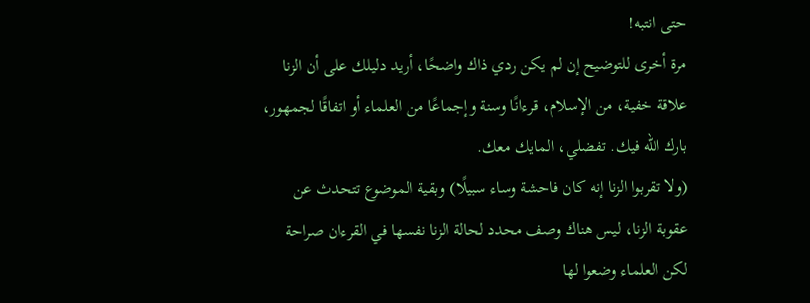حتى انتبه!
مرة أخرى للتوضيح إن لم يكن ردي ذاك واضحًا، أريد دليلك على أن الزنا علاقة خفية، من الإسلام، قرءانًا وسنة وإجماعًا من العلماء أو اتفاقًا لجمهور، بارك الله فيك. تفضلي، المايك معك.
(ولا تقربوا الزنا إنه كان فاحشة وساء سبيلًا) وبقية الموضوع تتحدث عن عقوبة الزنا، ليس هناك وصف محدد لحالة الزنا نفسها في القرءان صراحة لكن العلماء وضعوا لها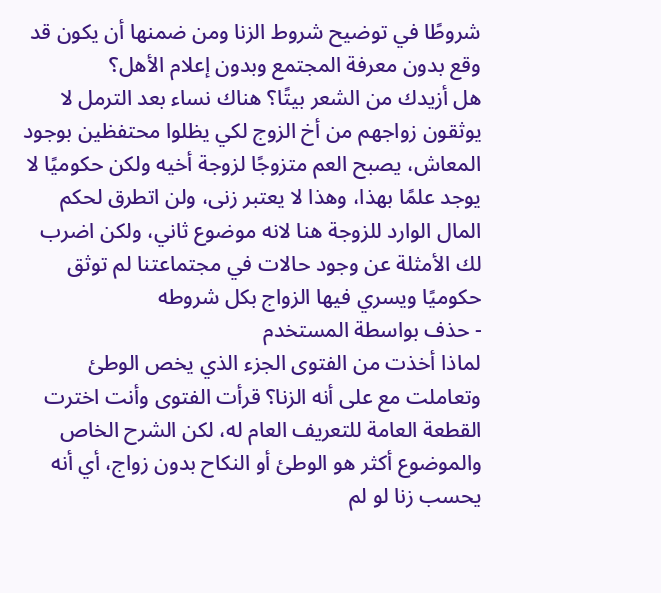شروطًا في توضيح شروط الزنا ومن ضمنها أن يكون قد وقع بدون معرفة المجتمع وبدون إعلام الأهل؟
هل أزيدك من الشعر بيتًا؟ هناك نساء بعد الترمل لا يوثقون زواجهم من أخ الزوج لكي يظلوا محتفظين بوجود المعاش، يصبح العم متزوجًا لزوجة أخيه ولكن حكوميًا لا يوجد علمًا بهذا، وهذا لا يعتبر زنى، ولن اتطرق لحكم المال الوارد للزوجة هنا لانه موضوع ثاني، ولكن اضرب لك الأمثلة عن وجود حالات في مجتماعتنا لم توثق حكوميًا ويسري فيها الزواج بكل شروطه
- حذف بواسطة المستخدم
لماذا أخذت من الفتوى الجزء الذي يخص الوطئ وتعاملت مع على أنه الزنا؟ قرأت الفتوى وأنت اخترت القطعة العامة للتعريف العام له، لكن الشرح الخاص والموضوع أكثر هو الوطئ أو النكاح بدون زواج، أي أنه يحسب زنا لو لم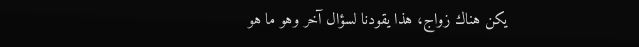يكن هناك زواج، هذا يقودنا لسؤال آخر وهو ما هو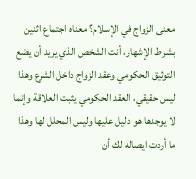معنى الزواج في الإسلام؟ معناه اجتماع اثنين بشرط الإشهار، أنت الشخص الذي يريد أن يضع التوثيق الحكومي وعقد الزواج داخل الشرع وهذا ليس حقيقي، العقد الحكومي يثبت العلاقة وإنما لا يوجدها هو دليل عليها وليس المحلل لها وهذا ما أردت ايصاله لك أن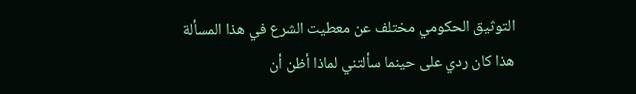التوثيق الحكومي مختلف عن معطيت الشرع في هذا المسألة
هذا كان ردي على حينما سألتني لماذا أظن أن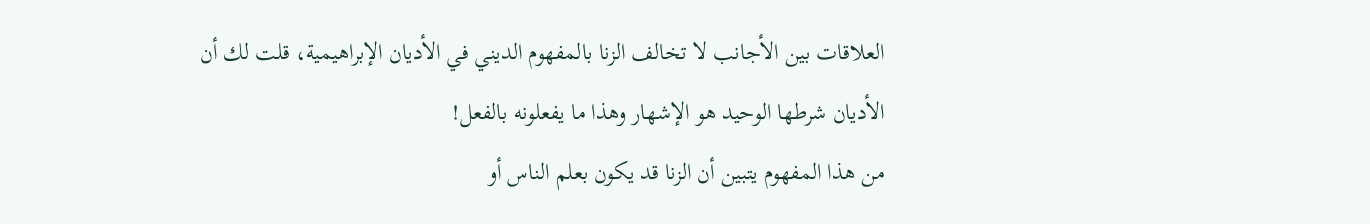العلاقات بين الأجانب لا تخالف الزنا بالمفهوم الديني في الأديان الإبراهيمية، قلت لك أن الأديان شرطها الوحيد هو الإشهار وهذا ما يفعلونه بالفعل!
من هذا المفهوم يتبين أن الزنا قد يكون بعلم الناس أو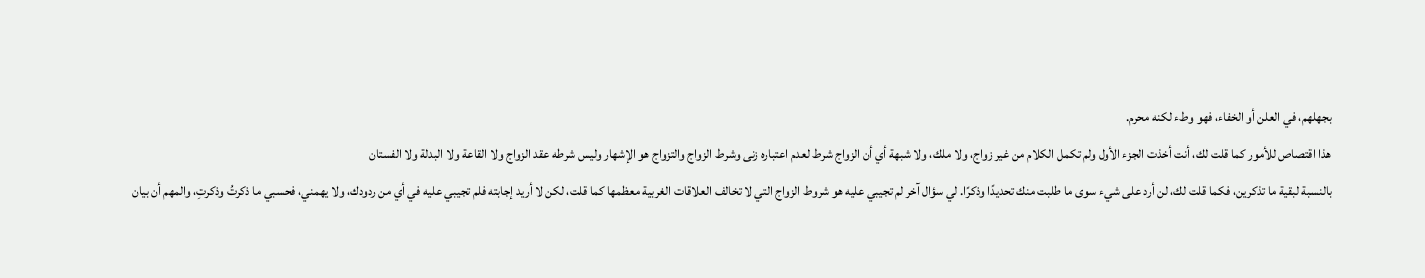بجهلهم، في العلن أو الخفاء، فهو وطء لكنه محرم.
هذا اقتصاص للأمور كما قلت لك، أنت أخذت الجزء الأول ولم تكمل الكلام من غير زواج، ولا ملك، ولا شبهة أي أن الزواج شرط لعدم اعتباره زنى وشرط الزواج والتزواج هو الإشهار وليس شرطه عقد الزواج ولا القاعة ولا البدلة ولا الفستان
بالنسبة لبقية ما تذكرين، فكما قلت لك، لن أرد على شيء سوى ما طلبت منك تحديدًا وذكرًا. لي سؤال آخر لم تجيبي عليه هو شروط الزواج التي لا تخالف العلاقات الغربية معظمها كما قلت، لكن لا أريد إجابته فلم تجيبي عليه في أي من ردودك، ولا يهمني، فحسبي ما ذكرتُ وذكرتِ، والمهم أن بيان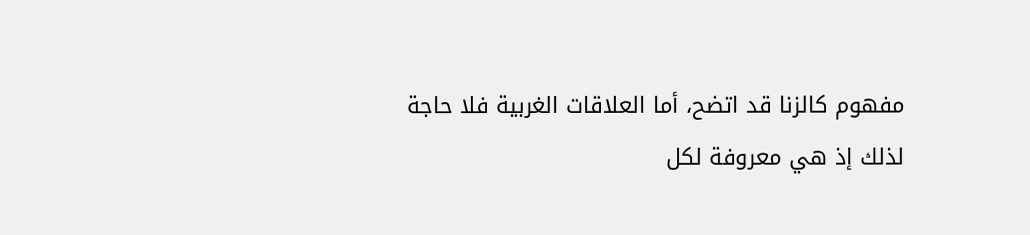مفهوم كالزنا قد اتضح، أما العلاقات الغربية فلا حاجة لذلك إذ هي معروفة لكل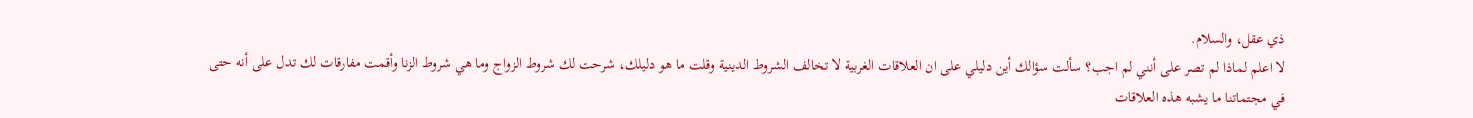ذي عقل، والسلام.
لا اعلم لماذا لم تصر على أنني لم اجب؟ سألت سؤالك أين دليلي على ان العلاقات الغربية لا تخالف الشروط الدينية وقلت ما هو دليلك، شرحت لك شروط الزواج وما هي شروط الزنا وأقمت مفارقات لك تدل على أنه حتى في مجتماتنا ما يشبه هذه العلاقات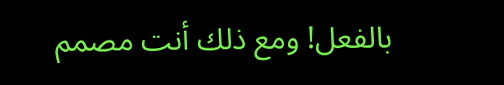بالفعل! ومع ذلك أنت مصمم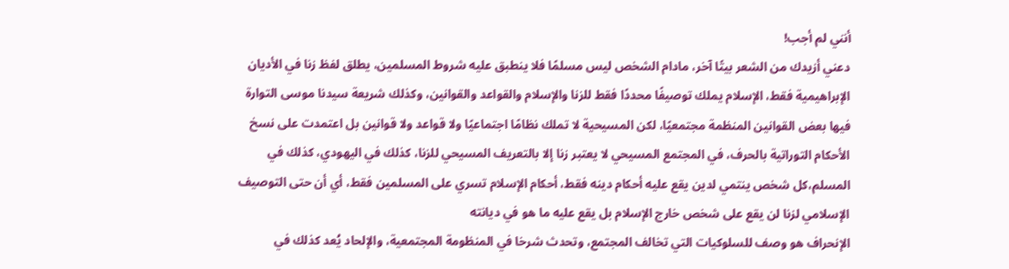أنني لم أجب!
دعني أزيدك من الشعر بيتًا آخر، مادام الشخص ليس مسلمًا فلا ينطبق عليه شروط المسلمين، يطلق لفظ زنا في الأديان الإبراهيمية فقط، الإسلام يملك توصيفًا محددًا فقط للزنا والإسلام والقواعد والقوانين، وكذلك شريعة سيدنا موسى التوارة فيها بعض القوانين المنظمة مجتمعيًا، لكن المسيحية لا تملك نظامًا اجتماعيًا ولا قواعد ولا قوانين بل اعتمدت على نسخ الأحكام التوراتية بالحرف، في المجتمع المسيحي لا يعتبر زنا إلا بالتعريف المسيحي للزنا، كذلك في اليهودي، كذلك في المسلم،كل شخص ينتمي لدين يقع عليه أحكام دينه فقط، أحكام الإسلام تسري على المسلمين فقط، أي أن حتى التوصيف الإسلامي لزنا لن يقع على شخص خارج الإسلام بل يقع عليه ما هو في ديانته
الإنحراف هو وصف للسلوكيات التي تخالف المجتمع، وتحدث شرخا في المنظومة المجتمعية، والإلحاد يُعد كذلك في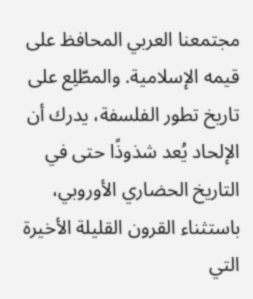مجتمعنا العربي المحافظ على قيمه الإسلامية. والمطّلِع على تاريخ تطور الفلسفة، يدرك أن الإلحاد يُعد شذوذًا حتى في التاريخ الحضاري الأوروبي، باستثناء القرون القليلة الأخيرة التي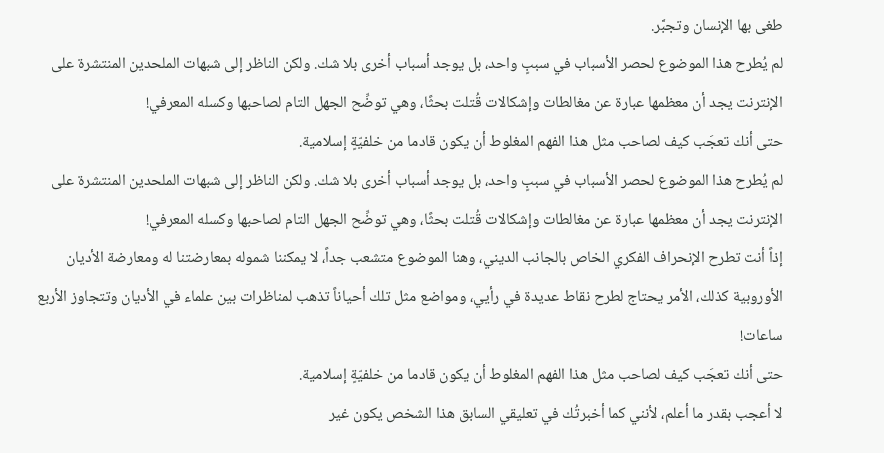طغى بها الإنسان وتجبَّر.
لم يُطرح هذا الموضوع لحصر الأسباب في سببٍ واحد، بل يوجد أسباب أخرى بلا شك. ولكن الناظر إلى شبهات الملحدين المنتشرة على الإنترنت يجد أن معظمها عبارة عن مغالطات وإشكالات قُتلت بحثًا، وهي توضِّح الجهل التام لصاحبها وكسله المعرفي!
حتى أنك تعجَب كيف لصاحب مثل هذا الفهم المغلوط أن يكون قادما من خلفيّةٍ إسلامية.
لم يُطرح هذا الموضوع لحصر الأسباب في سببٍ واحد، بل يوجد أسباب أخرى بلا شك. ولكن الناظر إلى شبهات الملحدين المنتشرة على الإنترنت يجد أن معظمها عبارة عن مغالطات وإشكالات قُتلت بحثًا، وهي توضِّح الجهل التام لصاحبها وكسله المعرفي!
إذاً أنت تطرح الإنحراف الفكري الخاص بالجانب الديني، وهنا الموضوع متشعب جداً، لا يمكننا شموله بمعارضتنا له ومعارضة الأديان الأوروبية كذلك، الأمر يحتاج لطرح نقاط عديدة في رأيي، ومواضع مثل تلك أحياناً تذهب لمناظرات بين علماء في الأديان وتتجاوز الأربع ساعات!
حتى أنك تعجَب كيف لصاحب مثل هذا الفهم المغلوط أن يكون قادما من خلفيّةٍ إسلامية.
لا أعجب بقدر ما أعلم، لأنني كما أخبرتُك في تعليقي السابق هذا الشخص يكون غير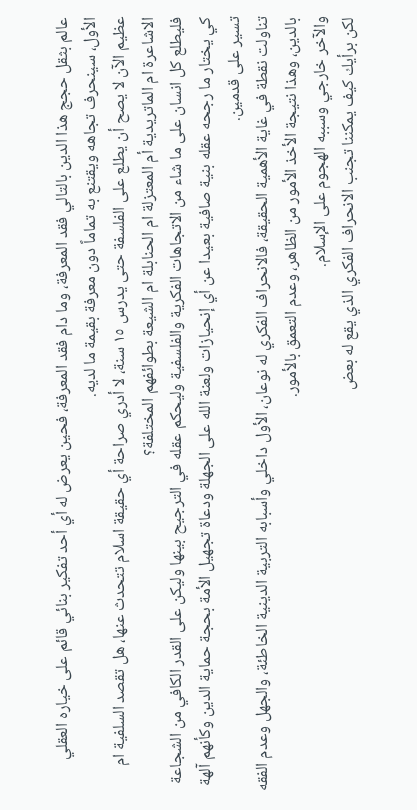عالم بثقل حجج هذا الدين بالتالي فقد المعرفة، وما دام فقد المعرفة، فحين يعرض له أي أحد تفكير بنائي قائم على خياره العقلي الأول، سينحرف تجاهه ويقتنع به تماماً دون معرفة بقيمة ما لديه.
عظيم الآن لا يصح أن يطلع على الفلسفة حتى يدرس ١٥ سنة، لا أدري صراحة أي حقيقة اسلام تتحدث عنها، هل تقصد السلفية ام الاشاعرة ام الماتريدية أم المعتزلة ام الحنابلة ام الشيعة بطوائفهم المختلفة؟
فليطلع كل انسان على ما شاء من الاتجاهات الفكرية والفلسفية وليحكم عقله في الترجيح بينها وليكن على القدر الكافي من الشجاعة كي يختار ما رجحه عقله بنية صافية بعيدا عن أي إنحيازات ولعنة الله على الجهلة ودعاة تجهيل الأمة بحجة حماية الدين وكأنهم آلهة تسير على قدمين.
تناولت نقطة في غاية الأهمية الحقيقة، فالانحراف الفكري له نوعان، الأول داخلي وأسبابه التربية الدينية الخاطئة، والجهل وعدم الفقه بالدين، وهذا نتيجة الأخذ الأمور من الظاهر، وعدم التعمق بالأمور.
والآخر خارجي وسببه الهجوم على الإسلام.
لكن برأيك كيف يمكننا تجنب الانحراف الفكري الذي يقع له بعض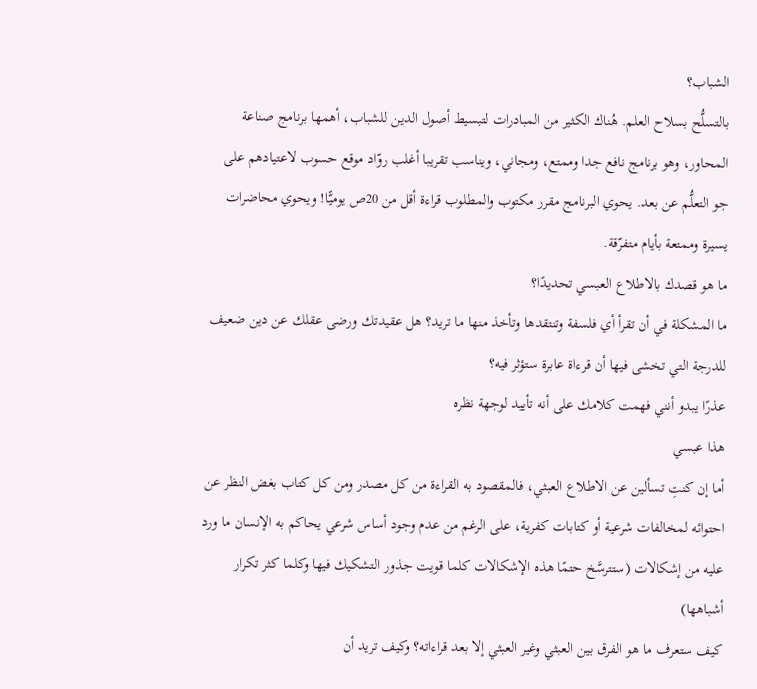الشباب؟
بالتسلُّح بسلاح العلم. هُناك الكثير من المبادرات لتبسيط أصول الدين للشباب، أهمها برنامج صناعة المحاور، وهو برنامج نافع جدا وممتع، ومجاني، ويناسب تقريبا أغلب روّاد موقع حسوب لاعتيادهم على جو التعلُّم عن بعد. يحوي البرنامج مقرر مكتوب والمطلوب قراءة أقل من 20ص يوميًّا! ويحوي محاضرات يسيرة وممتعة بأيام متفرّقة.
ما هو قصدك بالاطلاع العبسي تحديدًا؟
ما المشكلة في أن تقرأ أي فلسفة وتنتقدها وتأخذ منها ما تريد؟ هل عقيدتك ورضى عقلك عن دين ضعيف للدرجة التي تخشى فيها أن قرءاة عابرة ستؤثر فيه؟
عذرًا يبدو أنني فهمت كلامك على أنه تأييد لوجهة نظره
هذا عبسي
أما إن كنتِ تسألين عن الاطلاع العبثي، فالمقصود به القراءة من كل مصدر ومن كل كتاب بغض النظر عن احتوائه لمخالفات شرعية أو كتابات كفرية، على الرغم من عدم وجود أساس شرعي يحاكم به الإنسان ما ورد عليه من إشكالات (ستترسَّخ حتمًا هذه الإشكالات كلما قويت جذور التشكيك فيها وكلما كثر تكرار أشباهها)
كيف ستعرف ما هو الفرق بين العبثي وغير العبثي إلا بعد قراءاته؟ وكيف تريد أن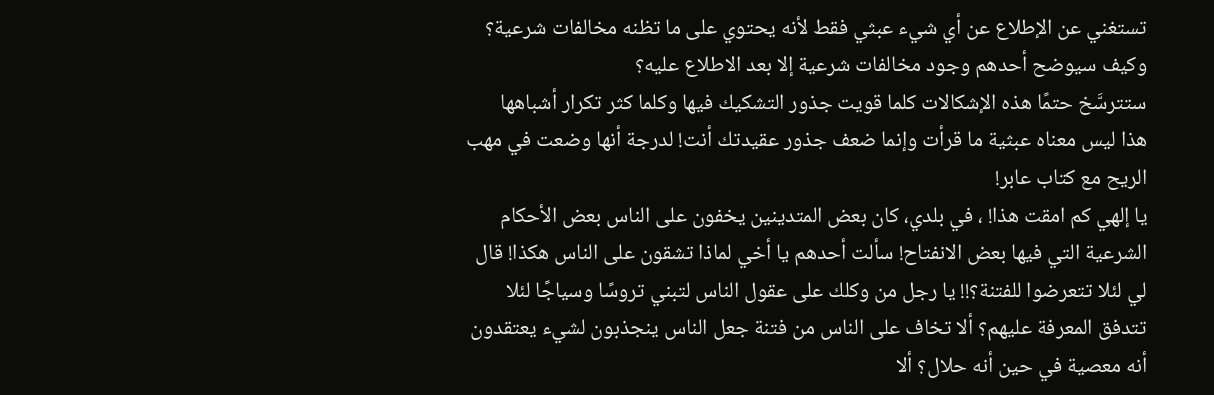تستغني عن الإطلاع عن أي شيء عبثي فقط لأنه يحتوي على ما تظنه مخالفات شرعية؟ وكيف سيوضح أحدهم وجود مخالفات شرعية إلا بعد الاطلاع عليه؟
ستترسَّخ حتمًا هذه الإشكالات كلما قويت جذور التشكيك فيها وكلما كثر تكرار أشباهها
هذا ليس معناه عبثية ما قرأت وإنما ضعف جذور عقيدتك أنت! لدرجة أنها وضعت في مهب الريح مع كتاب عابر!
يا إلهي كم امقت هذا! ، في بلدي، كان بعض المتدينين يخفون على الناس بعض الأحكام الشرعية التي فيها بعض الانفتاح! سألت أحدهم يا أخي لماذا تشقون على الناس هكذا! قال لي لئلا تتعرضوا للفتنة؟!! يا رجل من وكلك على عقول الناس لتبني تروسًا وسياجًا لئلا تتدفق المعرفة عليهم؟ ألا تخاف على الناس من فتنة جعل الناس ينجذبون لشيء يعتقدون أنه معصية في حين أنه حلال؟ ألا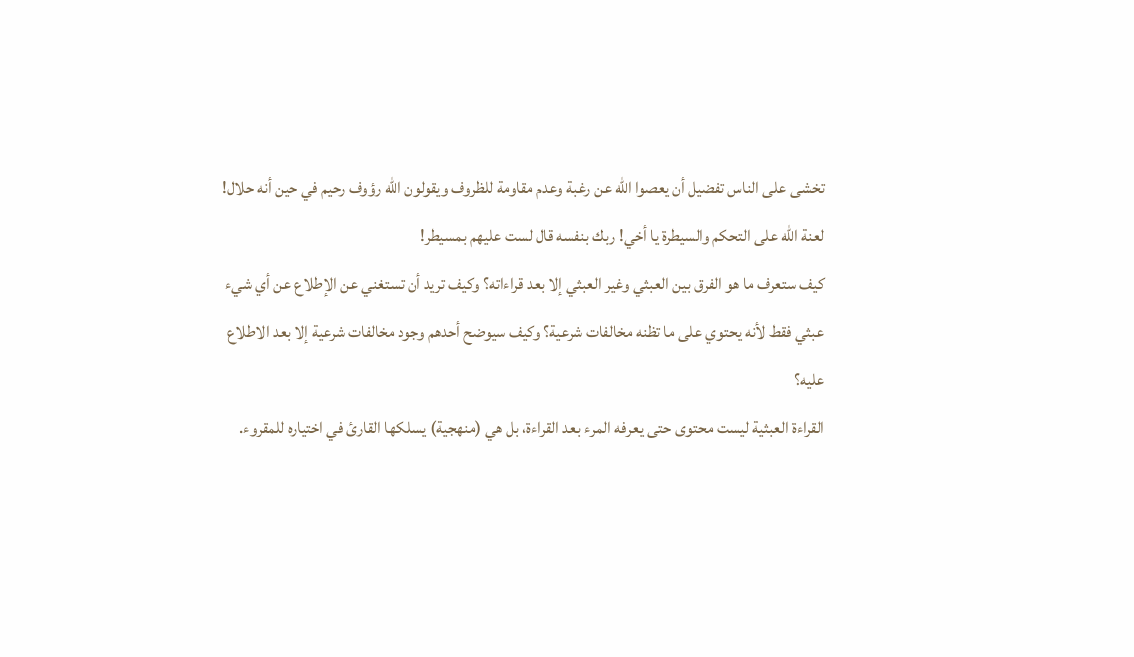تخشى على الناس تفضيل أن يعصوا الله عن رغبة وعدم مقاومة للظروف ويقولون الله رؤوف رحيم في حين أنه حلال! لعنة الله على التحكم والسيطرة يا أخي! ربك بنفسه قال لست عليهم بمسيطر!
كيف ستعرف ما هو الفرق بين العبثي وغير العبثي إلا بعد قراءاته؟ وكيف تريد أن تستغني عن الإطلاع عن أي شيء عبثي فقط لأنه يحتوي على ما تظنه مخالفات شرعية؟ وكيف سيوضح أحدهم وجود مخالفات شرعية إلا بعد الاطلاع عليه؟
القراءة العبثية ليست محتوى حتى يعرفه المرء بعد القراءة، بل هي (منهجية) يسلكها القارئ في اختياره للمقروء.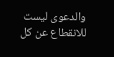والدعوى ليست للانقطاع عن كل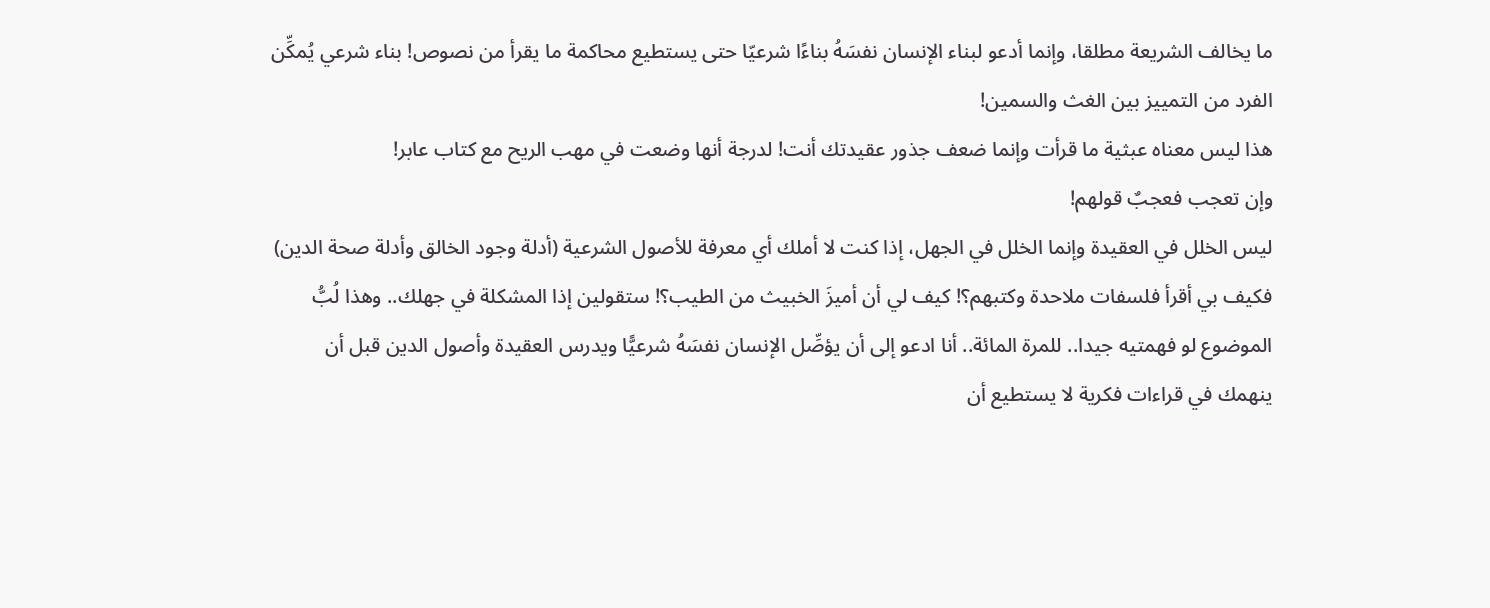ما يخالف الشريعة مطلقا، وإنما أدعو لبناء الإنسان نفسَهُ بناءًا شرعيّا حتى يستطيع محاكمة ما يقرأ من نصوص! بناء شرعي يُمكِّن الفرد من التمييز بين الغث والسمين!
هذا ليس معناه عبثية ما قرأت وإنما ضعف جذور عقيدتك أنت! لدرجة أنها وضعت في مهب الريح مع كتاب عابر!
وإن تعجب فعجبٌ قولهم!
ليس الخلل في العقيدة وإنما الخلل في الجهل، إذا كنت لا أملك أي معرفة للأصول الشرعية (أدلة وجود الخالق وأدلة صحة الدين) فكيف بي أقرأ فلسفات ملاحدة وكتبهم؟! كيف لي أن أميزَ الخبيث من الطيب؟! ستقولين إذا المشكلة في جهلك.. وهذا لُبُّ الموضوع لو فهمتيه جيدا.. للمرة المائة.. أنا ادعو إلى أن يؤصِّل الإنسان نفسَهُ شرعيًّا ويدرس العقيدة وأصول الدين قبل أن ينهمك في قراءات فكرية لا يستطيع أن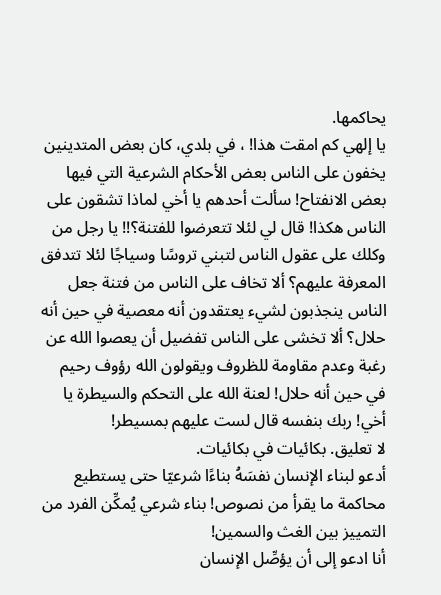يحاكمها.
يا إلهي كم امقت هذا! ، في بلدي، كان بعض المتدينين يخفون على الناس بعض الأحكام الشرعية التي فيها بعض الانفتاح! سألت أحدهم يا أخي لماذا تشقون على الناس هكذا! قال لي لئلا تتعرضوا للفتنة؟!! يا رجل من وكلك على عقول الناس لتبني تروسًا وسياجًا لئلا تتدفق المعرفة عليهم؟ ألا تخاف على الناس من فتنة جعل الناس ينجذبون لشيء يعتقدون أنه معصية في حين أنه حلال؟ ألا تخشى على الناس تفضيل أن يعصوا الله عن رغبة وعدم مقاومة للظروف ويقولون الله رؤوف رحيم في حين أنه حلال! لعنة الله على التحكم والسيطرة يا أخي! ربك بنفسه قال لست عليهم بمسيطر!
لا تعليق. بكائيات في بكائيات.
أدعو لبناء الإنسان نفسَهُ بناءًا شرعيّا حتى يستطيع محاكمة ما يقرأ من نصوص! بناء شرعي يُمكِّن الفرد من التمييز بين الغث والسمين!
أنا ادعو إلى أن يؤصِّل الإنسان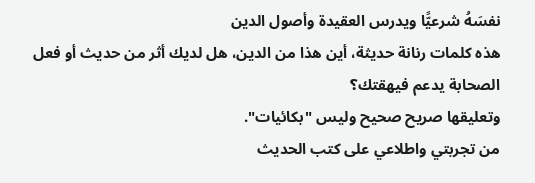نفسَهُ شرعيًّا ويدرس العقيدة وأصول الدين
هذه كلمات رنانة حديثة، أين هذا من الدين، هل لديك أثر من حديث أو فعل الصحابة يدعم فيهقتك؟
وتعليقها صريح صحيح وليس "بكائيات".
من تجربتي واطلاعي على كتب الحديث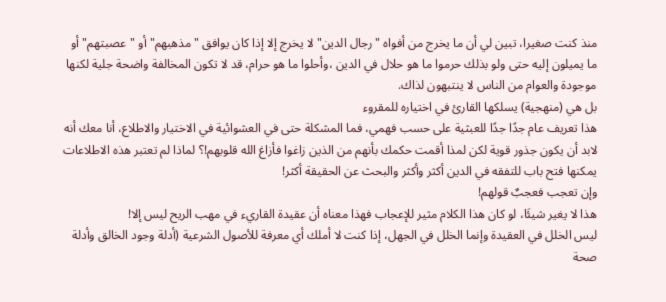منذ كنت صغيرا، تبين لي أن ما يخرج من أفواه "رجال الدين" لا يخرج إلا إذا كان يوافق "مذهبهم" أو "عصبتهم" أو ما يميلون إليه حتى ولو بذلك حرموا ما هو حلال في الدين ،وأحلوا ما هو حرام، قد لا تكون المخالفة واضحة جلية لكنها موجودة والعوام من الناس لا ينتبهون لذاك.
بل هي (منهجية) يسلكها القارئ في اختياره للمقروء
هذا تعريف عام جدًا جدًا للعبثية على حسب فهمي، فما المشكلة حتى في العشوائية في الاختيار والاطلاع، أنا معك أنه لابد أن يكون جذور قوية لكن لمذا أقمت حكمك بأنهم من الذين زاغوا فأزاغ الله قلوبهم!؟ لماذا لم تعتبر هذه الاطلاعات يمكنها فتح باب للتفقه في الدين أكثر وأكثر والبحث عن الحقيقة أكثر!
وإن تعجب فعجبٌ قولهم!
هذا لا يغير شيئَا، لو كان هذا الكلام مثير للإعجاب فهذا معناه أن عقيدة القاريء في مهب الريح ليس إلا!
ليس الخلل في العقيدة وإنما الخلل في الجهل، إذا كنت لا أملك أي معرفة للأصول الشرعية (أدلة وجود الخالق وأدلة صحة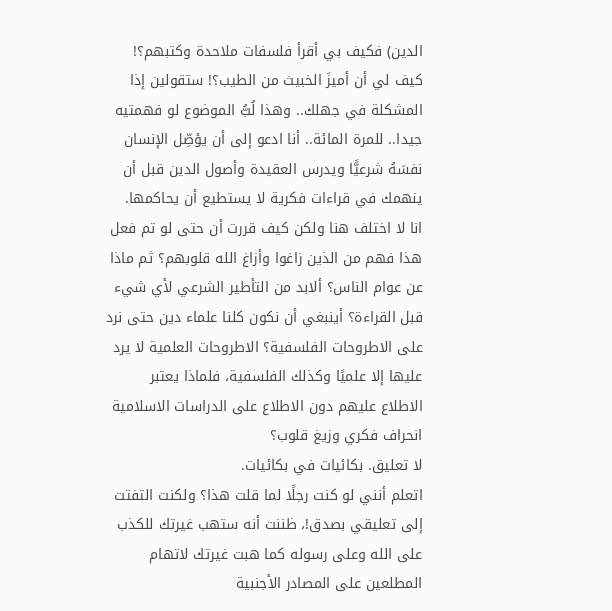الدين) فكيف بي أقرأ فلسفات ملاحدة وكتبهم؟! كيف لي أن أميزَ الخبيث من الطيب؟! ستقولين إذا المشكلة في جهلك.. وهذا لُبُّ الموضوع لو فهمتيه جيدا.. للمرة المائة.. أنا ادعو إلى أن يؤصِّل الإنسان نفسَهُ شرعيًّا ويدرس العقيدة وأصول الدين قبل أن ينهمك في قراءات فكرية لا يستطيع أن يحاكمها.
انا لا اختلف هنا ولكن كيف قررت أن حتى لو تم فعل هذا فهم من الذين زاغوا وأزاغ الله قلوبهم؟ ثم ماذا عن عوام الناس؟ ألابد من التأطير الشرعي لأي شيء قبل القراءة؟ أينبغي أن نكون كلنا علماء دين حتى نرد على الاطروحات الفلسفية؟ الاطروحات العلمية لا يرد عليها إلا علميًا وكذلك الفلسفية، فلماذا يعتبر الاطلاع عليهم دون الاطلاع على الدراسات الاسلامية انحراف فكري وزيغ قلوب؟
لا تعليق. بكائيات في بكائيات.
اتعلم أنني لو كنت رجلًا لما قلت هذا؟ ولكنت التفتت إلى تعليقي بصدق!، ظننت أنه ستهب غيرتك للكذب على الله وعلى رسوله كما هبت غيرتك لاتهام المطلعين على المصادر الأجنبية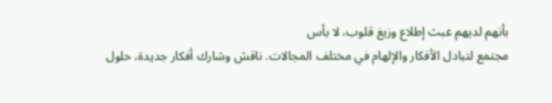بأنهم لديهم عبث إطلاع وزيغ قلوب، لا بأس
مجتمع لتبادل الأفكار والإلهام في مختلف المجالات. ناقش وشارك أفكار جديدة، حلول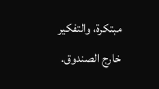مبتكرة، والتفكير خارج الصندوق.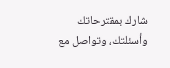شارك بمقترحاتك وأسئلتك، وتواصل مع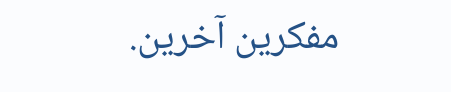مفكرين آخرين.